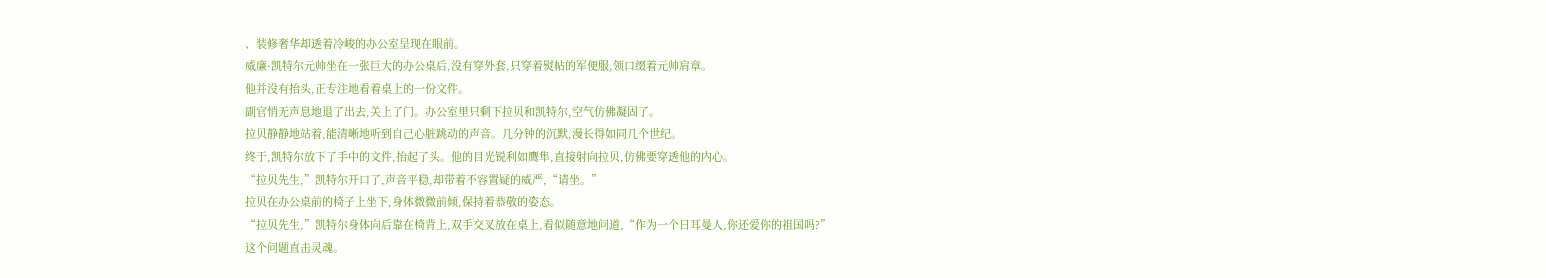、装修奢华却透着冷峻的办公室呈现在眼前。
威廉·凯特尔元帅坐在一张巨大的办公桌后,没有穿外套,只穿着熨帖的军便服,领口缀着元帅肩章。
他并没有抬头,正专注地看着桌上的一份文件。
副官悄无声息地退了出去,关上了门。办公室里只剩下拉贝和凯特尔,空气仿佛凝固了。
拉贝静静地站着,能清晰地听到自己心脏跳动的声音。几分钟的沉默,漫长得如同几个世纪。
终于,凯特尔放下了手中的文件,抬起了头。他的目光锐利如鹰隼,直接射向拉贝,仿佛要穿透他的内心。
“拉贝先生,”凯特尔开口了,声音平稳,却带着不容置疑的威严,“请坐。”
拉贝在办公桌前的椅子上坐下,身体微微前倾,保持着恭敬的姿态。
“拉贝先生,”凯特尔身体向后靠在椅背上,双手交叉放在桌上,看似随意地问道,“作为一个日耳曼人,你还爱你的祖国吗?”
这个问题直击灵魂。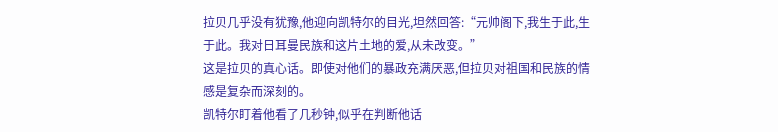拉贝几乎没有犹豫,他迎向凯特尔的目光,坦然回答:“元帅阁下,我生于此,生于此。我对日耳曼民族和这片土地的爱,从未改变。”
这是拉贝的真心话。即使对他们的暴政充满厌恶,但拉贝对祖国和民族的情感是复杂而深刻的。
凯特尔盯着他看了几秒钟,似乎在判断他话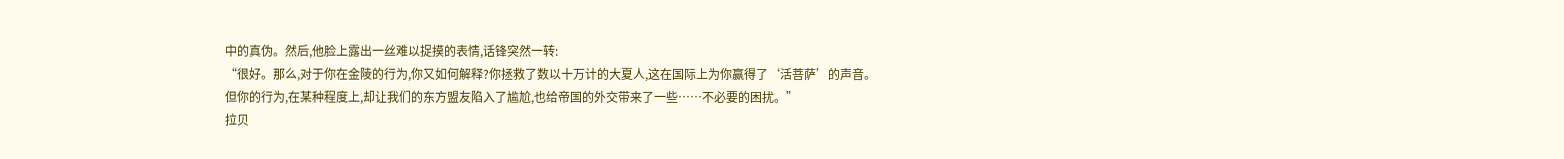中的真伪。然后,他脸上露出一丝难以捉摸的表情,话锋突然一转:
“很好。那么,对于你在金陵的行为,你又如何解释?你拯救了数以十万计的大夏人,这在国际上为你赢得了‘活菩萨’的声音。
但你的行为,在某种程度上,却让我们的东方盟友陷入了尴尬,也给帝国的外交带来了一些……不必要的困扰。”
拉贝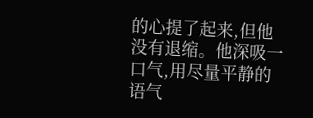的心提了起来,但他没有退缩。他深吸一口气,用尽量平静的语气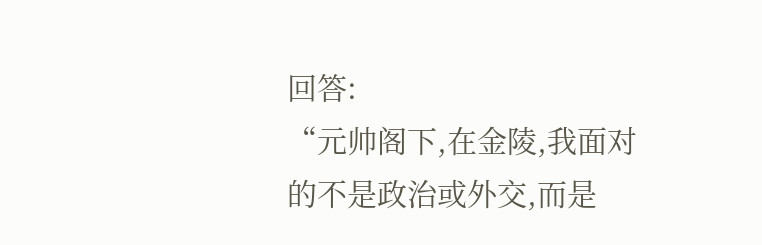回答:
“元帅阁下,在金陵,我面对的不是政治或外交,而是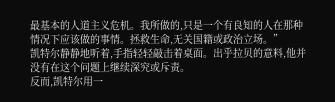最基本的人道主义危机。我所做的,只是一个有良知的人在那种情况下应该做的事情。拯救生命,无关国籍或政治立场。”
凯特尔静静地听着,手指轻轻敲击着桌面。出乎拉贝的意料,他并没有在这个问题上继续深究或斥责。
反而,凯特尔用一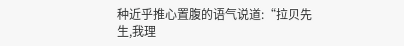种近乎推心置腹的语气说道:“拉贝先生,我理